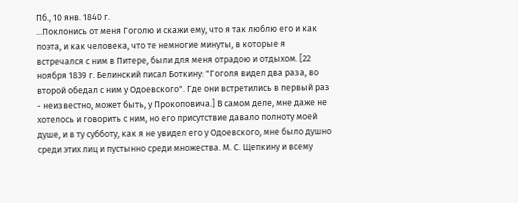Пб., 10 янв. 1840 г.
...Поклонись от меня Гоголю и скажи ему, что я так люблю его и как поэта, и как человека, что те немногие минуты, в которые я встречался с ним в Питере, были для меня отрадою и отдыхом. [22 ноября 1839 г. Белинский писал Боткину: "Гоголя видел два раза, во второй обедал с ним у Одоевского". Где они встретились в первый раз - неизвестно, может быть, у Прокоповича.] В самом деле, мне даже не хотелось и говорить с ним, но его присутствие давало полноту моей душе, и в ту субботу, как я не увидел его у Одоевского, мне было душно среди этих лиц и пустынно среди множества. М. С. Щепкину и всему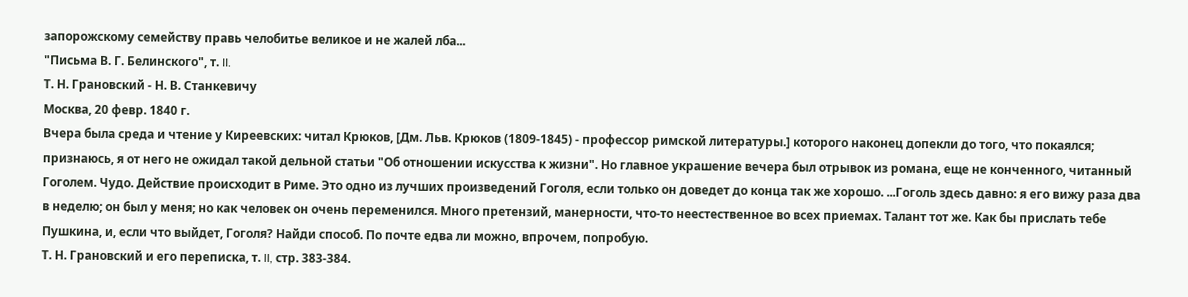запорожскому семейству правь челобитье великое и не жалей лба...
"Письма В. Г. Белинского", т. II.
Т. Н. Грановский - Н. В. Станкевичу
Москва, 20 февр. 1840 г.
Вчера была среда и чтение у Киреевских: читал Крюков, [Дм. Льв. Крюков (1809-1845) - профессор римской литературы.] которого наконец допекли до того, что покаялся; признаюсь, я от него не ожидал такой дельной статьи "Об отношении искусства к жизни". Но главное украшение вечера был отрывок из романа, еще не конченного, читанный Гоголем. Чудо. Действие происходит в Риме. Это одно из лучших произведений Гоголя, если только он доведет до конца так же хорошо. ...Гоголь здесь давно: я его вижу раза два в неделю; он был у меня; но как человек он очень переменился. Много претензий, манерности, что-то неестественное во всех приемах. Талант тот же. Как бы прислать тебе Пушкина, и, если что выйдет, Гоголя? Найди способ. По почте едва ли можно, впрочем, попробую.
Т. Н. Грановский и его переписка, т. II, стр. 383-384.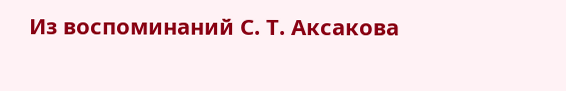Из воспоминаний С. Т. Аксакова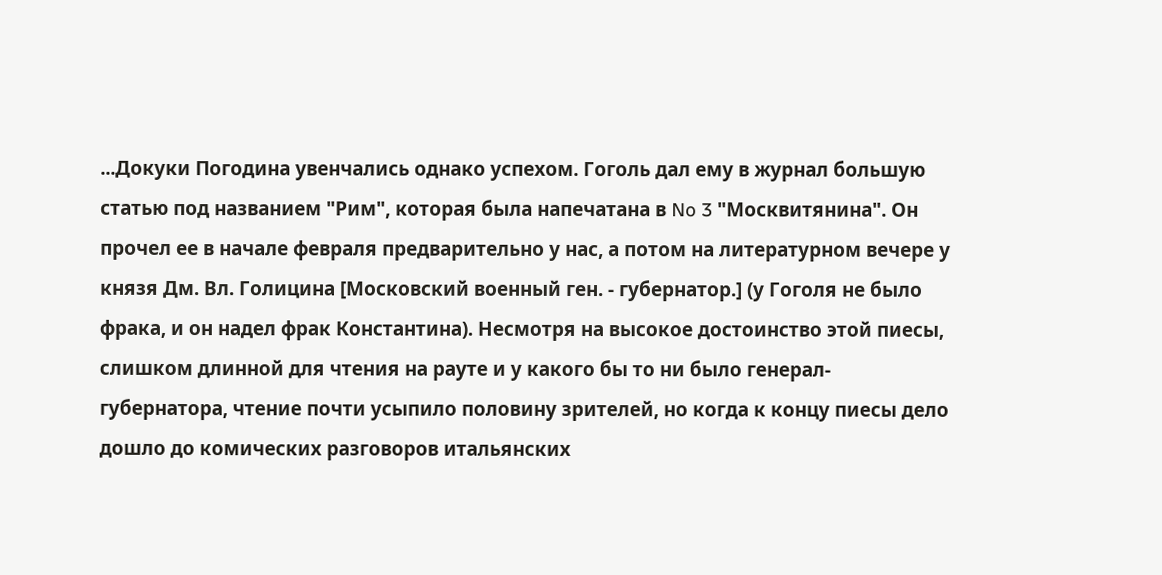...Докуки Погодина увенчались однако успехом. Гоголь дал ему в журнал большую статью под названием "Рим", которая была напечатана в No 3 "Москвитянина". Он прочел ее в начале февраля предварительно у нас, а потом на литературном вечере у князя Дм. Вл. Голицина [Московский военный ген. - губернатор.] (у Гоголя не было фрака, и он надел фрак Константина). Несмотря на высокое достоинство этой пиесы, слишком длинной для чтения на рауте и у какого бы то ни было генерал-губернатора, чтение почти усыпило половину зрителей, но когда к концу пиесы дело дошло до комических разговоров итальянских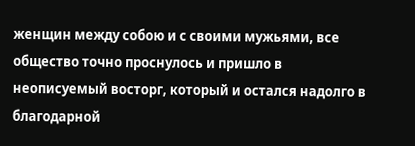женщин между собою и с своими мужьями, все общество точно проснулось и пришло в неописуемый восторг, который и остался надолго в благодарной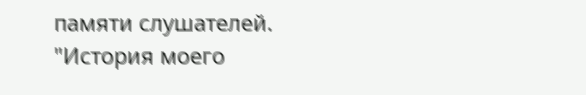памяти слушателей.
"История моего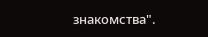знакомства".